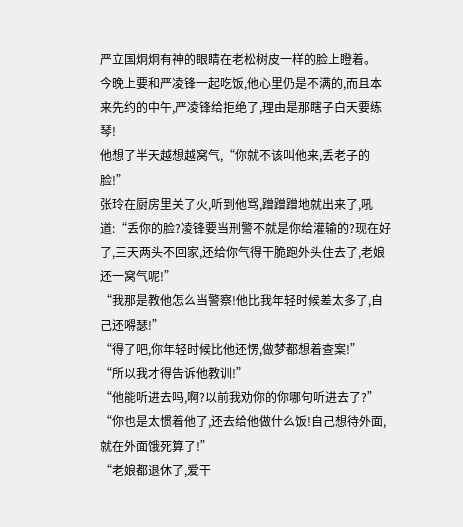严立国炯炯有神的眼睛在老松树皮一样的脸上瞪着。
今晚上要和严凌锋一起吃饭,他心里仍是不满的,而且本来先约的中午,严凌锋给拒绝了,理由是那瞎子白天要练琴!
他想了半天越想越窝气,“你就不该叫他来,丢老子的脸!”
张玲在厨房里关了火,听到他骂,蹭蹭蹭地就出来了,吼道:“丢你的脸?凌锋要当刑警不就是你给灌输的?现在好了,三天两头不回家,还给你气得干脆跑外头住去了,老娘还一窝气呢!”
“我那是教他怎么当警察!他比我年轻时候差太多了,自己还嘚瑟!”
“得了吧,你年轻时候比他还愣,做梦都想着查案!”
“所以我才得告诉他教训!”
“他能听进去吗,啊?以前我劝你的你哪句听进去了?”
“你也是太惯着他了,还去给他做什么饭!自己想待外面,就在外面饿死算了!”
“老娘都退休了,爱干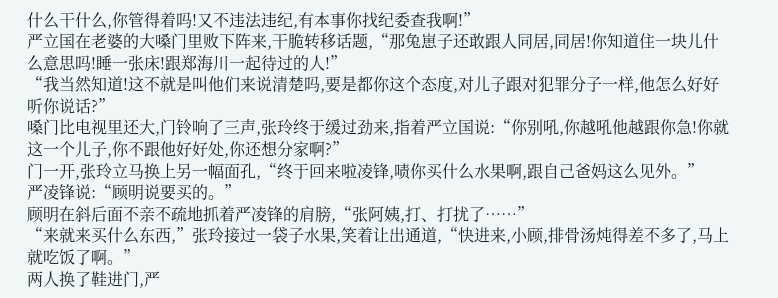什么干什么,你管得着吗!又不违法违纪,有本事你找纪委查我啊!”
严立国在老婆的大嗓门里败下阵来,干脆转移话题,“那兔崽子还敢跟人同居,同居!你知道住一块儿什么意思吗!睡一张床!跟郑海川一起待过的人!”
“我当然知道!这不就是叫他们来说清楚吗,要是都你这个态度,对儿子跟对犯罪分子一样,他怎么好好听你说话?”
嗓门比电视里还大,门铃响了三声,张玲终于缓过劲来,指着严立国说:“你别吼,你越吼他越跟你急!你就这一个儿子,你不跟他好好处,你还想分家啊?”
门一开,张玲立马换上另一幅面孔,“终于回来啦凌锋,啧你买什么水果啊,跟自己爸妈这么见外。”
严凌锋说:“顾明说要买的。”
顾明在斜后面不亲不疏地抓着严凌锋的肩膀,“张阿姨,打、打扰了……”
“来就来买什么东西,”张玲接过一袋子水果,笑着让出通道,“快进来,小顾,排骨汤炖得差不多了,马上就吃饭了啊。”
两人换了鞋进门,严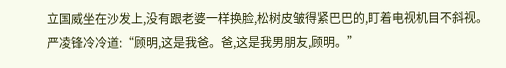立国威坐在沙发上,没有跟老婆一样换脸,松树皮皱得紧巴巴的,盯着电视机目不斜视。
严凌锋冷冷道:“顾明,这是我爸。爸,这是我男朋友,顾明。”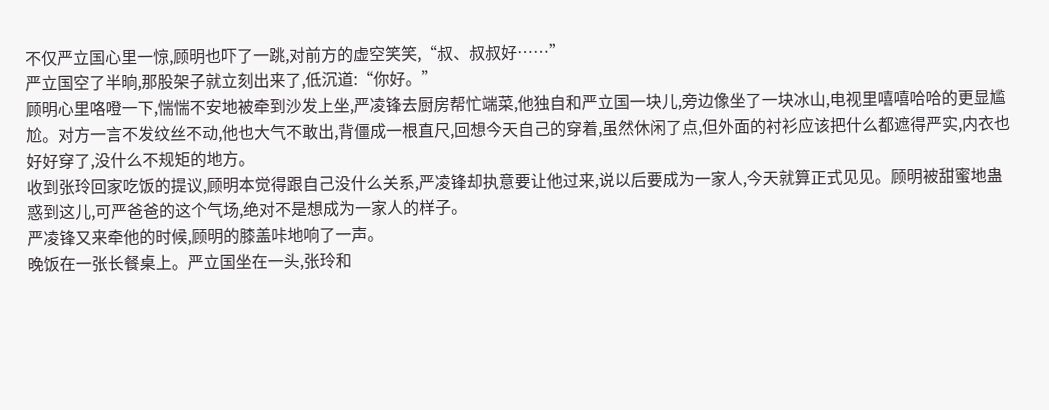不仅严立国心里一惊,顾明也吓了一跳,对前方的虚空笑笑,“叔、叔叔好……”
严立国空了半晌,那股架子就立刻出来了,低沉道:“你好。”
顾明心里咯噔一下,惴惴不安地被牵到沙发上坐,严凌锋去厨房帮忙端菜,他独自和严立国一块儿,旁边像坐了一块冰山,电视里嘻嘻哈哈的更显尴尬。对方一言不发纹丝不动,他也大气不敢出,背僵成一根直尺,回想今天自己的穿着,虽然休闲了点,但外面的衬衫应该把什么都遮得严实,内衣也好好穿了,没什么不规矩的地方。
收到张玲回家吃饭的提议,顾明本觉得跟自己没什么关系,严凌锋却执意要让他过来,说以后要成为一家人,今天就算正式见见。顾明被甜蜜地蛊惑到这儿,可严爸爸的这个气场,绝对不是想成为一家人的样子。
严凌锋又来牵他的时候,顾明的膝盖咔地响了一声。
晚饭在一张长餐桌上。严立国坐在一头,张玲和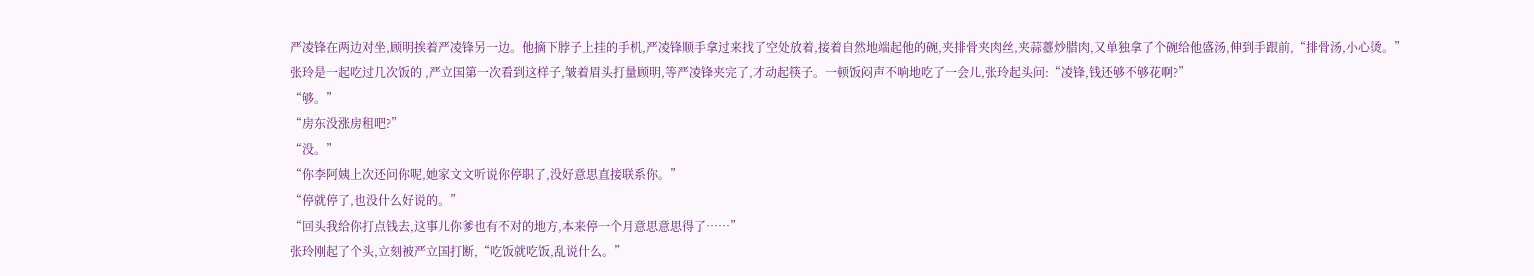严凌锋在两边对坐,顾明挨着严凌锋另一边。他摘下脖子上挂的手机,严凌锋顺手拿过来找了空处放着,接着自然地端起他的碗,夹排骨夹肉丝,夹蒜薹炒腊肉,又单独拿了个碗给他盛汤,伸到手跟前,“排骨汤,小心烫。”
张玲是一起吃过几次饭的 ,严立国第一次看到这样子,皱着眉头打量顾明,等严凌锋夹完了,才动起筷子。一顿饭闷声不响地吃了一会儿,张玲起头问:“凌锋,钱还够不够花啊?”
“够。”
“房东没涨房租吧?”
“没。”
“你李阿姨上次还问你呢,她家文文听说你停职了,没好意思直接联系你。”
“停就停了,也没什么好说的。”
“回头我给你打点钱去,这事儿你爹也有不对的地方,本来停一个月意思意思得了……”
张玲刚起了个头,立刻被严立国打断,“吃饭就吃饭,乱说什么。”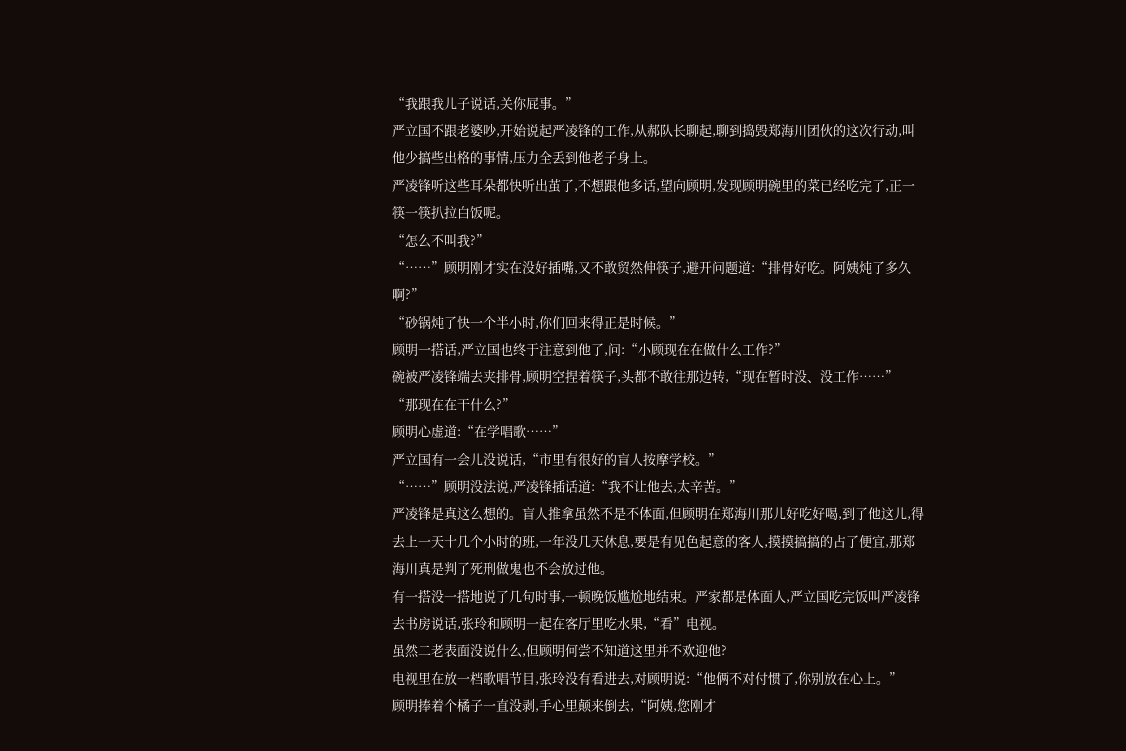“我跟我儿子说话,关你屁事。”
严立国不跟老婆吵,开始说起严凌锋的工作,从郝队长聊起,聊到捣毁郑海川团伙的这次行动,叫他少搞些出格的事情,压力全丢到他老子身上。
严凌锋听这些耳朵都快听出茧了,不想跟他多话,望向顾明,发现顾明碗里的菜已经吃完了,正一筷一筷扒拉白饭呢。
“怎么不叫我?”
“……”顾明刚才实在没好插嘴,又不敢贸然伸筷子,避开问题道:“排骨好吃。阿姨炖了多久啊?”
“砂锅炖了快一个半小时,你们回来得正是时候。”
顾明一搭话,严立国也终于注意到他了,问:“小顾现在在做什么工作?”
碗被严凌锋端去夹排骨,顾明空捏着筷子,头都不敢往那边转,“现在暂时没、没工作……”
“那现在在干什么?”
顾明心虚道:“在学唱歌……”
严立国有一会儿没说话,“市里有很好的盲人按摩学校。”
“……”顾明没法说,严凌锋插话道:“我不让他去,太辛苦。”
严凌锋是真这么想的。盲人推拿虽然不是不体面,但顾明在郑海川那儿好吃好喝,到了他这儿,得去上一天十几个小时的班,一年没几天休息,要是有见色起意的客人,摸摸搞搞的占了便宜,那郑海川真是判了死刑做鬼也不会放过他。
有一搭没一搭地说了几句时事,一顿晚饭尴尬地结束。严家都是体面人,严立国吃完饭叫严凌锋去书房说话,张玲和顾明一起在客厅里吃水果,“看”电视。
虽然二老表面没说什么,但顾明何尝不知道这里并不欢迎他?
电视里在放一档歌唱节目,张玲没有看进去,对顾明说:“他俩不对付惯了,你别放在心上。”
顾明捧着个橘子一直没剥,手心里颠来倒去,“阿姨,您刚才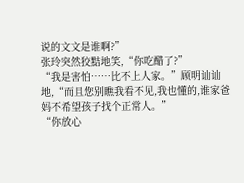说的文文是谁啊?”
张玲突然狡黠地笑,“你吃醋了?”
“我是害怕……比不上人家。”顾明讪讪地,“而且您别瞧我看不见,我也懂的,谁家爸妈不希望孩子找个正常人。”
“你放心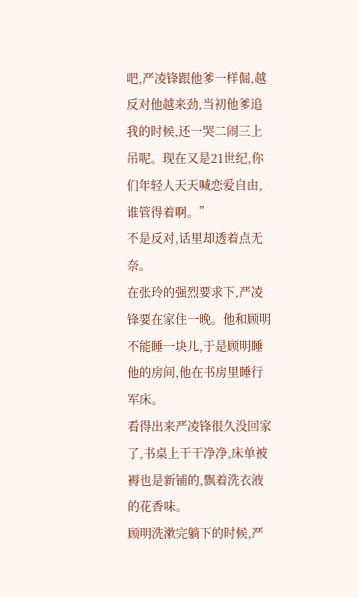吧,严凌锋跟他爹一样倔,越反对他越来劲,当初他爹追我的时候,还一哭二闹三上吊呢。现在又是21世纪,你们年轻人天天喊恋爱自由,谁管得着啊。”
不是反对,话里却透着点无奈。
在张玲的强烈要求下,严凌锋要在家住一晚。他和顾明不能睡一块儿,于是顾明睡他的房间,他在书房里睡行军床。
看得出来严凌锋很久没回家了,书桌上干干净净,床单被褥也是新铺的,飘着洗衣液的花香味。
顾明洗漱完躺下的时候,严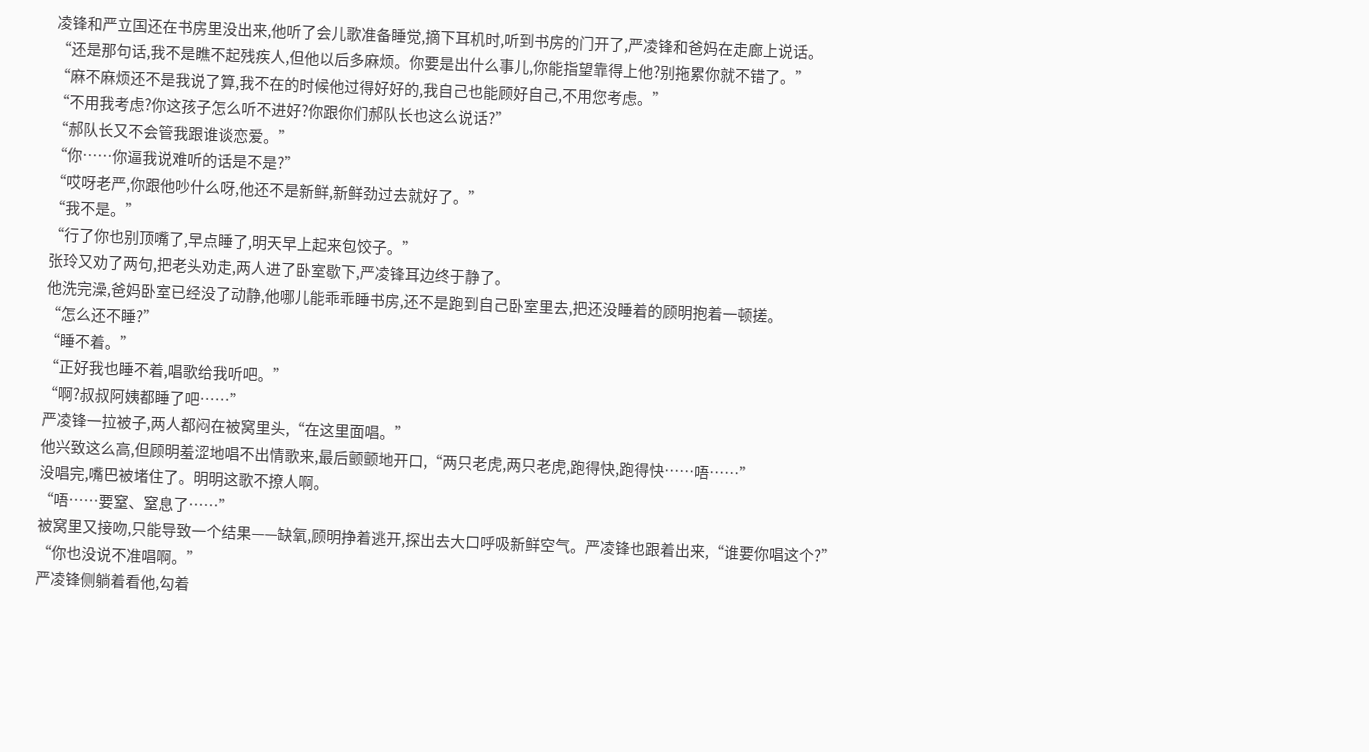凌锋和严立国还在书房里没出来,他听了会儿歌准备睡觉,摘下耳机时,听到书房的门开了,严凌锋和爸妈在走廊上说话。
“还是那句话,我不是瞧不起残疾人,但他以后多麻烦。你要是出什么事儿,你能指望靠得上他?别拖累你就不错了。”
“麻不麻烦还不是我说了算,我不在的时候他过得好好的,我自己也能顾好自己,不用您考虑。”
“不用我考虑?你这孩子怎么听不进好?你跟你们郝队长也这么说话?”
“郝队长又不会管我跟谁谈恋爱。”
“你……你逼我说难听的话是不是?”
“哎呀老严,你跟他吵什么呀,他还不是新鲜,新鲜劲过去就好了。”
“我不是。”
“行了你也别顶嘴了,早点睡了,明天早上起来包饺子。”
张玲又劝了两句,把老头劝走,两人进了卧室歇下,严凌锋耳边终于静了。
他洗完澡,爸妈卧室已经没了动静,他哪儿能乖乖睡书房,还不是跑到自己卧室里去,把还没睡着的顾明抱着一顿搓。
“怎么还不睡?”
“睡不着。”
“正好我也睡不着,唱歌给我听吧。”
“啊?叔叔阿姨都睡了吧……”
严凌锋一拉被子,两人都闷在被窝里头,“在这里面唱。”
他兴致这么高,但顾明羞涩地唱不出情歌来,最后颤颤地开口,“两只老虎,两只老虎,跑得快,跑得快……唔……”
没唱完,嘴巴被堵住了。明明这歌不撩人啊。
“唔……要窒、窒息了……”
被窝里又接吻,只能导致一个结果——缺氧,顾明挣着逃开,探出去大口呼吸新鲜空气。严凌锋也跟着出来,“谁要你唱这个?”
“你也没说不准唱啊。”
严凌锋侧躺着看他,勾着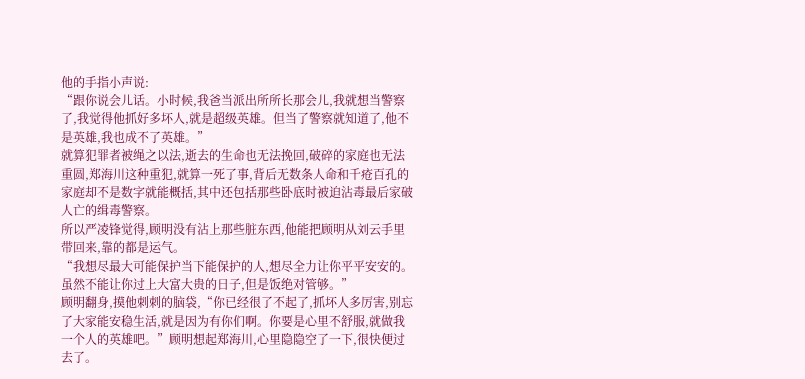他的手指小声说:
“跟你说会儿话。小时候,我爸当派出所所长那会儿,我就想当警察了,我觉得他抓好多坏人,就是超级英雄。但当了警察就知道了,他不是英雄,我也成不了英雄。”
就算犯罪者被绳之以法,逝去的生命也无法挽回,破碎的家庭也无法重圆,郑海川这种重犯,就算一死了事,背后无数条人命和千疮百孔的家庭却不是数字就能概括,其中还包括那些卧底时被迫沾毒最后家破人亡的缉毒警察。
所以严凌锋觉得,顾明没有沾上那些脏东西,他能把顾明从刘云手里带回来,靠的都是运气。
“我想尽最大可能保护当下能保护的人,想尽全力让你平平安安的。虽然不能让你过上大富大贵的日子,但是饭绝对管够。”
顾明翻身,摸他刺刺的脑袋,“你已经很了不起了,抓坏人多厉害,别忘了大家能安稳生活,就是因为有你们啊。你要是心里不舒服,就做我一个人的英雄吧。”顾明想起郑海川,心里隐隐空了一下,很快便过去了。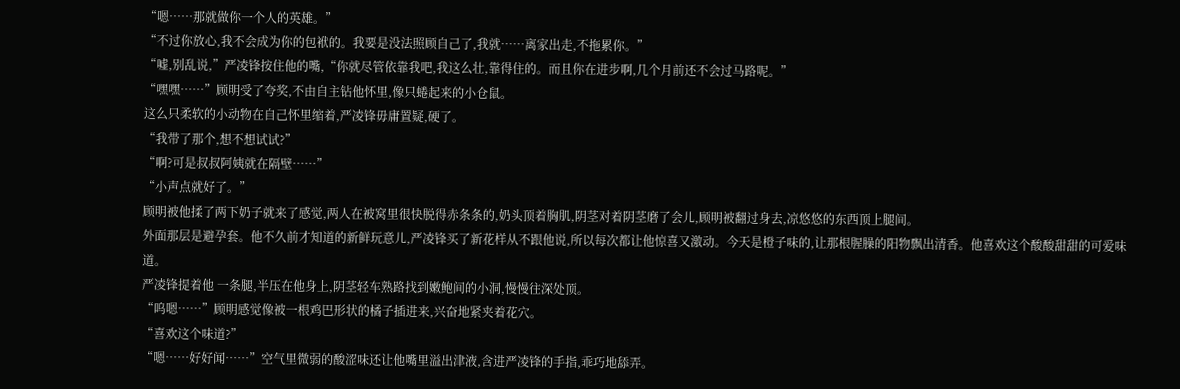“嗯……那就做你一个人的英雄。”
“不过你放心,我不会成为你的包袱的。我要是没法照顾自己了,我就……离家出走,不拖累你。”
“嘘,别乱说,”严凌锋按住他的嘴,“你就尽管依靠我吧,我这么壮,靠得住的。而且你在进步啊,几个月前还不会过马路呢。”
“嘿嘿……”顾明受了夸奖,不由自主钻他怀里,像只蜷起来的小仓鼠。
这么只柔软的小动物在自己怀里缩着,严凌锋毋庸置疑,硬了。
“我带了那个,想不想试试?”
“啊?可是叔叔阿姨就在隔壁……”
“小声点就好了。”
顾明被他揉了两下奶子就来了感觉,两人在被窝里很快脱得赤条条的,奶头顶着胸肌,阴茎对着阴茎磨了会儿,顾明被翻过身去,凉悠悠的东西顶上腿间。
外面那层是避孕套。他不久前才知道的新鲜玩意儿,严凌锋买了新花样从不跟他说,所以每次都让他惊喜又激动。今天是橙子味的,让那根腥臊的阳物飘出清香。他喜欢这个酸酸甜甜的可爱味道。
严凌锋提着他 一条腿,半压在他身上,阴茎轻车熟路找到嫩鲍间的小洞,慢慢往深处顶。
“呜嗯……”顾明感觉像被一根鸡巴形状的橘子插进来,兴奋地紧夹着花穴。
“喜欢这个味道?”
“嗯……好好闻……”空气里微弱的酸涩味还让他嘴里溢出津液,含进严凌锋的手指,乖巧地舔弄。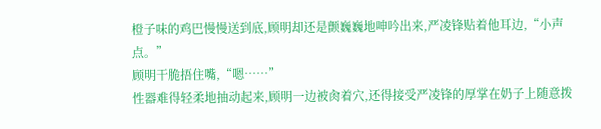橙子味的鸡巴慢慢送到底,顾明却还是颤巍巍地呻吟出来,严凌锋贴着他耳边,“小声点。”
顾明干脆捂住嘴,“嗯……”
性器难得轻柔地抽动起来,顾明一边被肏着穴,还得接受严凌锋的厚掌在奶子上随意拨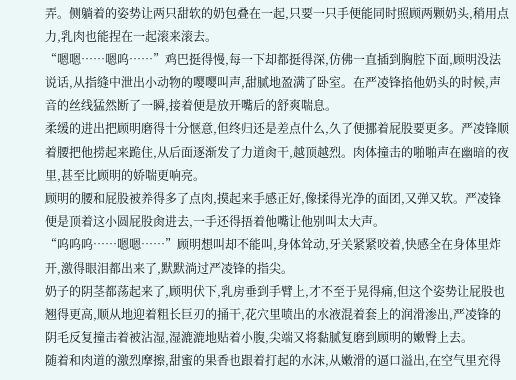弄。侧躺着的姿势让两只甜软的奶包叠在一起,只要一只手便能同时照顾两颗奶头,稍用点力,乳肉也能捏在一起滚来滚去。
“嗯嗯……嗯呜……”鸡巴挺得慢,每一下却都挺得深,仿佛一直插到胸腔下面,顾明没法说话,从指缝中泄出小动物的嘤嘤叫声,甜腻地盈满了卧室。在严凌锋掐他奶头的时候,声音的丝线猛然断了一瞬,接着便是放开嘴后的舒爽喘息。
柔缓的进出把顾明磨得十分惬意,但终归还是差点什么,久了便挪着屁股要更多。严凌锋顺着腰把他捞起来跪住,从后面逐渐发了力道肏干,越顶越烈。肉体撞击的啪啪声在幽暗的夜里,甚至比顾明的娇喘更响亮。
顾明的腰和屁股被养得多了点肉,摸起来手感正好,像揉得光净的面团,又弹又软。严凌锋便是顶着这小圆屁股肏进去,一手还得捂着他嘴让他别叫太大声。
“呜呜呜……嗯嗯……”顾明想叫却不能叫,身体耸动,牙关紧紧咬着,快感全在身体里炸开,激得眼泪都出来了,默默淌过严凌锋的指尖。
奶子的阴茎都荡起来了,顾明伏下,乳房垂到手臂上,才不至于晃得痛,但这个姿势让屁股也翘得更高,顺从地迎着粗长巨刃的捅干,花穴里喷出的水液混着套上的润滑渗出,严凌锋的阴毛反复撞击着被沾湿,湿漉漉地贴着小腹,尖端又将黏腻复磨到顾明的嫩臀上去。
随着和肉道的激烈摩擦,甜蜜的果香也跟着打起的水沫,从嫩滑的逼口溢出,在空气里充得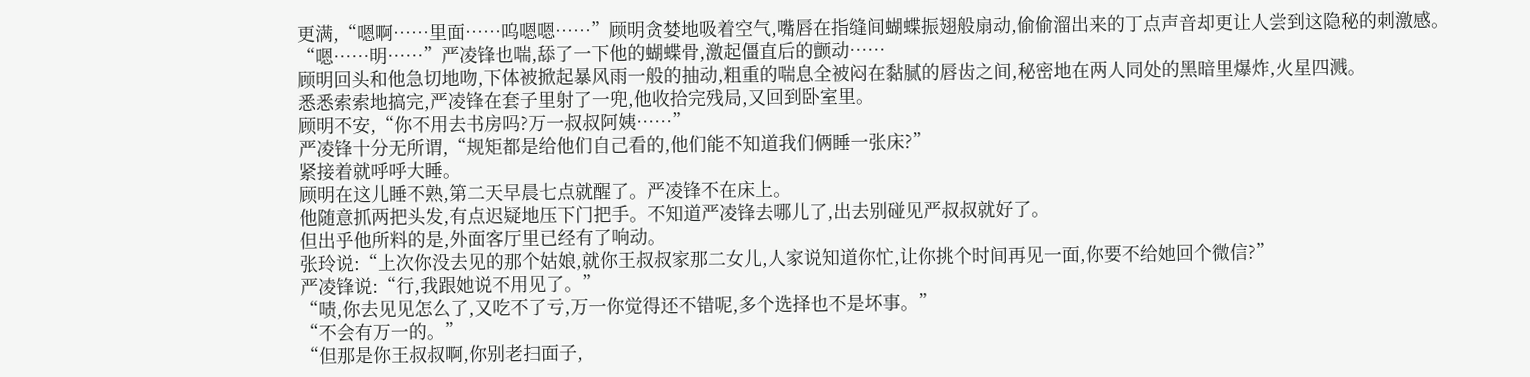更满,“嗯啊……里面……呜嗯嗯……”顾明贪婪地吸着空气,嘴唇在指缝间蝴蝶振翅般扇动,偷偷溜出来的丁点声音却更让人尝到这隐秘的刺激感。
“嗯……明……”严凌锋也喘,舔了一下他的蝴蝶骨,激起僵直后的颤动……
顾明回头和他急切地吻,下体被掀起暴风雨一般的抽动,粗重的喘息全被闷在黏腻的唇齿之间,秘密地在两人同处的黑暗里爆炸,火星四溅。
悉悉索索地搞完,严凌锋在套子里射了一兜,他收拾完残局,又回到卧室里。
顾明不安,“你不用去书房吗?万一叔叔阿姨……”
严凌锋十分无所谓,“规矩都是给他们自己看的,他们能不知道我们俩睡一张床?”
紧接着就呼呼大睡。
顾明在这儿睡不熟,第二天早晨七点就醒了。严凌锋不在床上。
他随意抓两把头发,有点迟疑地压下门把手。不知道严凌锋去哪儿了,出去别碰见严叔叔就好了。
但出乎他所料的是,外面客厅里已经有了响动。
张玲说:“上次你没去见的那个姑娘,就你王叔叔家那二女儿,人家说知道你忙,让你挑个时间再见一面,你要不给她回个微信?”
严凌锋说:“行,我跟她说不用见了。”
“啧,你去见见怎么了,又吃不了亏,万一你觉得还不错呢,多个选择也不是坏事。”
“不会有万一的。”
“但那是你王叔叔啊,你别老扫面子,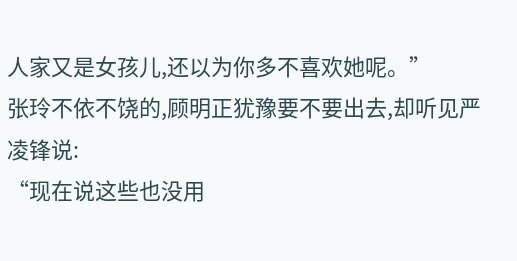人家又是女孩儿,还以为你多不喜欢她呢。”
张玲不依不饶的,顾明正犹豫要不要出去,却听见严凌锋说:
“现在说这些也没用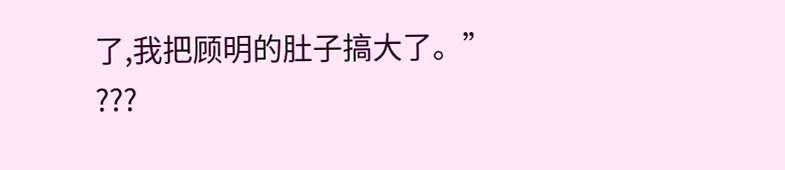了,我把顾明的肚子搞大了。”
???